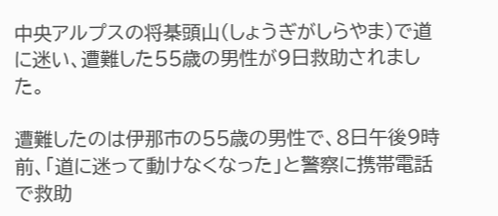中央アルプスの将棊頭山(しょうぎがしらやま)で道に迷い、遭難した55歳の男性が9日救助されました。

遭難したのは伊那市の55歳の男性で、8日午後9時前、「道に迷って動けなくなった」と警察に携帯電話で救助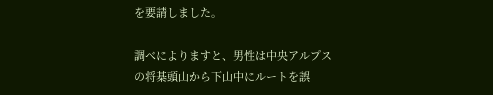を要請しました。

調べによりますと、男性は中央アルプスの将棊頭山から下山中にルートを誤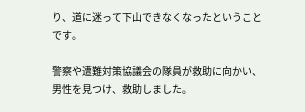り、道に迷って下山できなくなったということです。

警察や遭難対策協議会の隊員が救助に向かい、男性を見つけ、救助しました。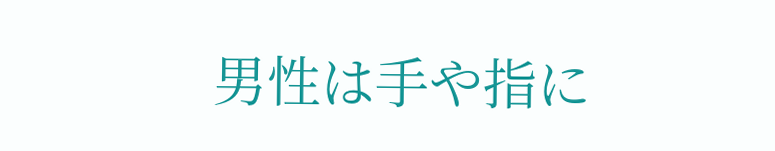男性は手や指に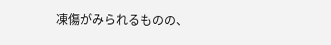凍傷がみられるものの、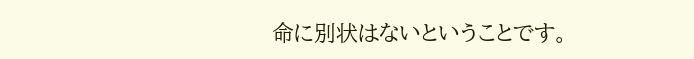命に別状はないということです。